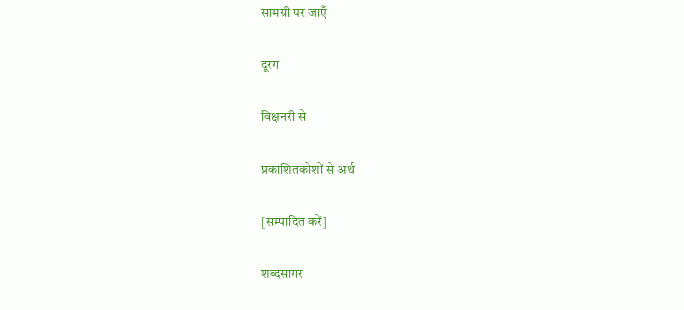सामग्री पर जाएँ

दूरग

विक्षनरी से

प्रकाशितकोशों से अर्थ

[सम्पादित करें]

शब्दसागर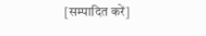[सम्पादित करें]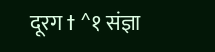दूरग † ^१ संज्ञा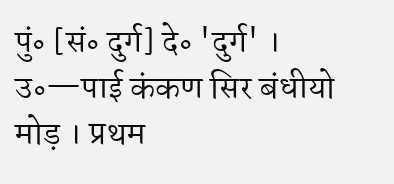पुं॰ [सं॰ दुर्ग] दे॰ 'दुर्ग' । उ॰—पाई कंकण सिर बंधीयो मोड़ । प्रथम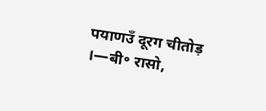पयाणउँ दूरग चीतोड़ ।—बी॰ रासो,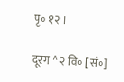पृ॰ १२ ।

दूरग ^२ वि॰ [सं॰]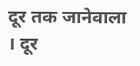दूर तक जानेवाला । दूर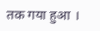तक गया हुआ ।